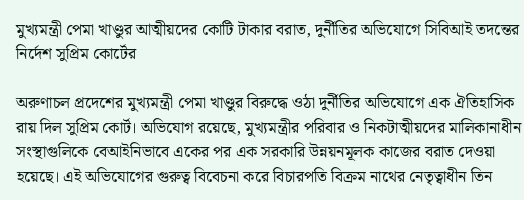মুখ্যমন্ত্রী পেমা খাণ্ডুর আত্মীয়দের কোটি টাকার বরাত, দুর্নীতির অভিযোগে সিবিআই তদন্তের নির্দেশ সুপ্রিম কোর্টের

অরুণাচল প্রদেশের মুখ্যমন্ত্রী পেমা খাণ্ডুর বিরুদ্ধে ওঠা দুর্নীতির অভিযোগে এক ঐতিহাসিক রায় দিল সুপ্রিম কোর্ট। অভিযোগ রয়েছে, মুখ্যমন্ত্রীর পরিবার ও নিকটাত্মীয়দের মালিকানাধীন সংস্থাগুলিকে বেআইনিভাবে একের পর এক সরকারি উন্নয়নমূলক কাজের বরাত দেওয়া হয়েছে। এই অভিযোগের গুরুত্ব বিবেচনা করে বিচারপতি বিক্রম নাথের নেতৃত্বাধীন তিন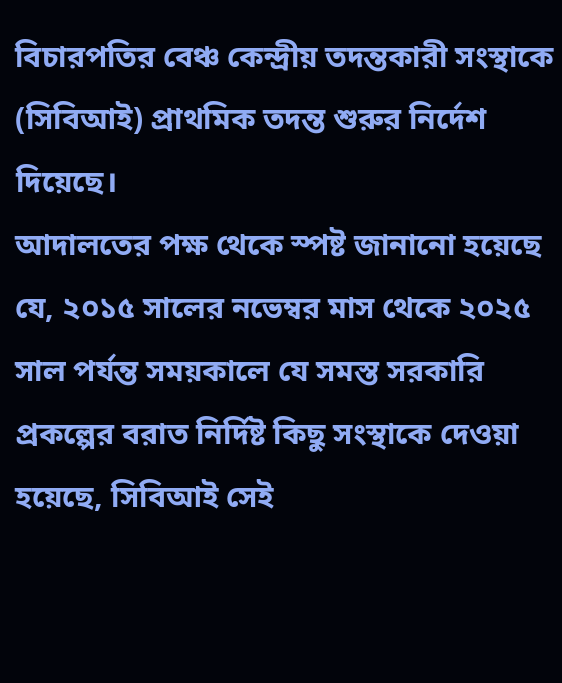বিচারপতির বেঞ্চ কেন্দ্রীয় তদন্তকারী সংস্থাকে (সিবিআই) প্রাথমিক তদন্ত শুরুর নির্দেশ দিয়েছে।
আদালতের পক্ষ থেকে স্পষ্ট জানানো হয়েছে যে, ২০১৫ সালের নভেম্বর মাস থেকে ২০২৫ সাল পর্যন্ত সময়কালে যে সমস্ত সরকারি প্রকল্পের বরাত নির্দিষ্ট কিছু সংস্থাকে দেওয়া হয়েছে, সিবিআই সেই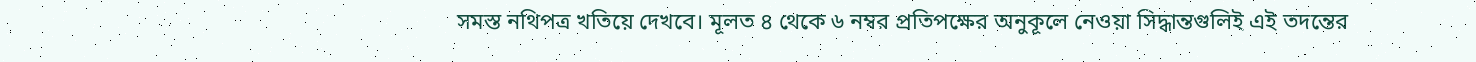সমস্ত নথিপত্র খতিয়ে দেখবে। মূলত ৪ থেকে ৬ নম্বর প্রতিপক্ষের অনুকূলে নেওয়া সিদ্ধান্তগুলিই এই তদন্তের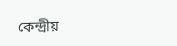কেন্দ্রীয়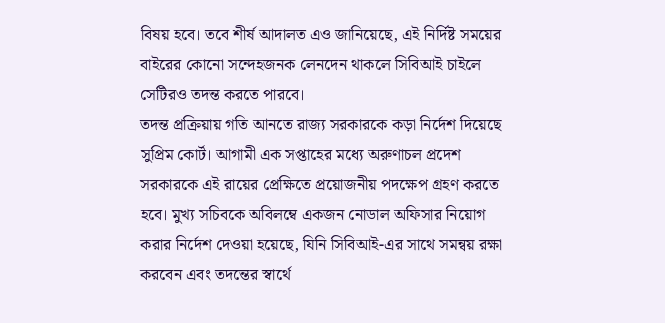বিষয় হবে। তবে শীর্ষ আদালত এও জানিয়েছে, এই নির্দিষ্ট সময়ের বাইরের কোনো সন্দেহজনক লেনদেন থাকলে সিবিআই চাইলে সেটিরও তদন্ত করতে পারবে।
তদন্ত প্রক্রিয়ায় গতি আনতে রাজ্য সরকারকে কড়া নির্দেশ দিয়েছে সুপ্রিম কোর্ট। আগামী এক সপ্তাহের মধ্যে অরুণাচল প্রদেশ সরকারকে এই রায়ের প্রেক্ষিতে প্রয়োজনীয় পদক্ষেপ গ্রহণ করতে হবে। মুখ্য সচিবকে অবিলম্বে একজন নোডাল অফিসার নিয়োগ করার নির্দেশ দেওয়া হয়েছে, যিনি সিবিআই-এর সাথে সমন্বয় রক্ষা করবেন এবং তদন্তের স্বার্থে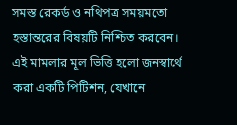সমস্ত রেকর্ড ও নথিপত্র সময়মতো হস্তান্তরের বিষয়টি নিশ্চিত করবেন।
এই মামলার মূল ভিত্তি হলো জনস্বার্থে করা একটি পিটিশন, যেখানে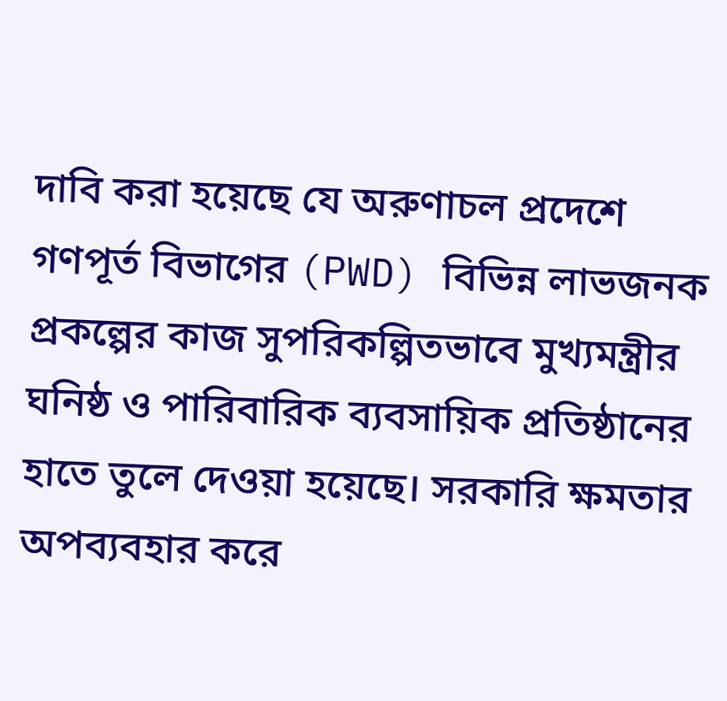দাবি করা হয়েছে যে অরুণাচল প্রদেশে গণপূর্ত বিভাগের (PWD) বিভিন্ন লাভজনক প্রকল্পের কাজ সুপরিকল্পিতভাবে মুখ্যমন্ত্রীর ঘনিষ্ঠ ও পারিবারিক ব্যবসায়িক প্রতিষ্ঠানের হাতে তুলে দেওয়া হয়েছে। সরকারি ক্ষমতার অপব্যবহার করে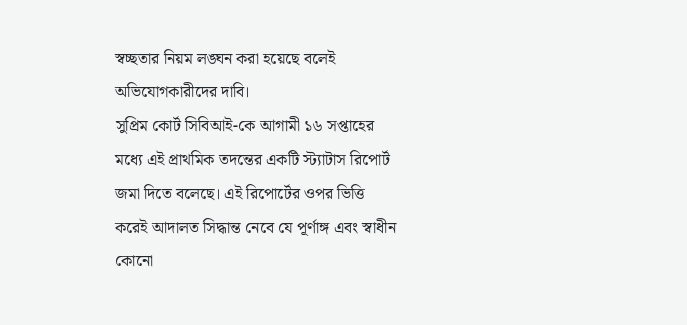স্বচ্ছতার নিয়ম লঙ্ঘন করা হয়েছে বলেই অভিযোগকারীদের দাবি।
সুপ্রিম কোর্ট সিবিআই-কে আগামী ১৬ সপ্তাহের মধ্যে এই প্রাথমিক তদন্তের একটি স্ট্যাটাস রিপোর্ট জমা দিতে বলেছে। এই রিপোর্টের ওপর ভিত্তি করেই আদালত সিদ্ধান্ত নেবে যে পূর্ণাঙ্গ এবং স্বাধীন কোনো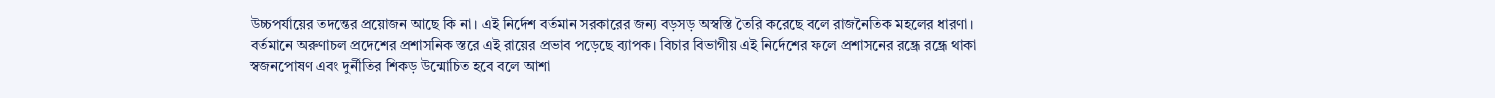উচ্চপর্যায়ের তদন্তের প্রয়োজন আছে কি না। এই নির্দেশ বর্তমান সরকারের জন্য বড়সড় অস্বস্তি তৈরি করেছে বলে রাজনৈতিক মহলের ধারণা।
বর্তমানে অরুণাচল প্রদেশের প্রশাসনিক স্তরে এই রায়ের প্রভাব পড়েছে ব্যাপক। বিচার বিভাগীয় এই নির্দেশের ফলে প্রশাসনের রন্ধ্রে রন্ধ্রে থাকা স্বজনপোষণ এবং দুর্নীতির শিকড় উন্মোচিত হবে বলে আশা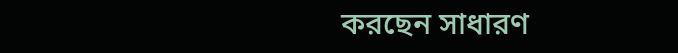করছেন সাধারণ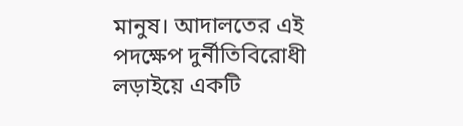মানুষ। আদালতের এই পদক্ষেপ দুর্নীতিবিরোধী লড়াইয়ে একটি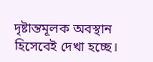দৃষ্টান্তমূলক অবস্থান হিসেবেই দেখা হচ্ছে।